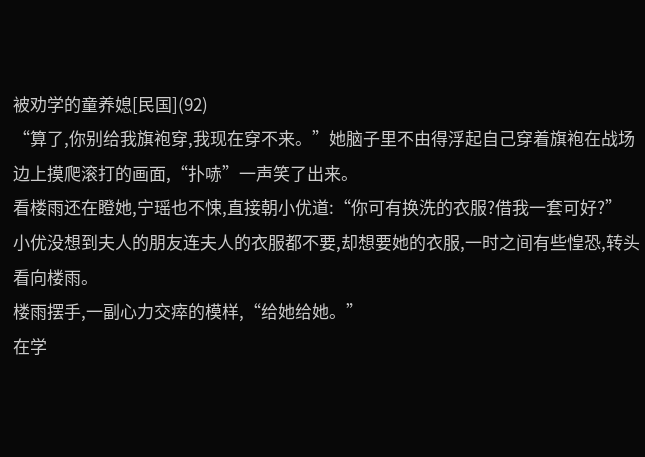被劝学的童养媳[民国](92)
“算了,你别给我旗袍穿,我现在穿不来。”她脑子里不由得浮起自己穿着旗袍在战场边上摸爬滚打的画面,“扑哧”一声笑了出来。
看楼雨还在瞪她,宁瑶也不悚,直接朝小优道:“你可有换洗的衣服?借我一套可好?”
小优没想到夫人的朋友连夫人的衣服都不要,却想要她的衣服,一时之间有些惶恐,转头看向楼雨。
楼雨摆手,一副心力交瘁的模样,“给她给她。”
在学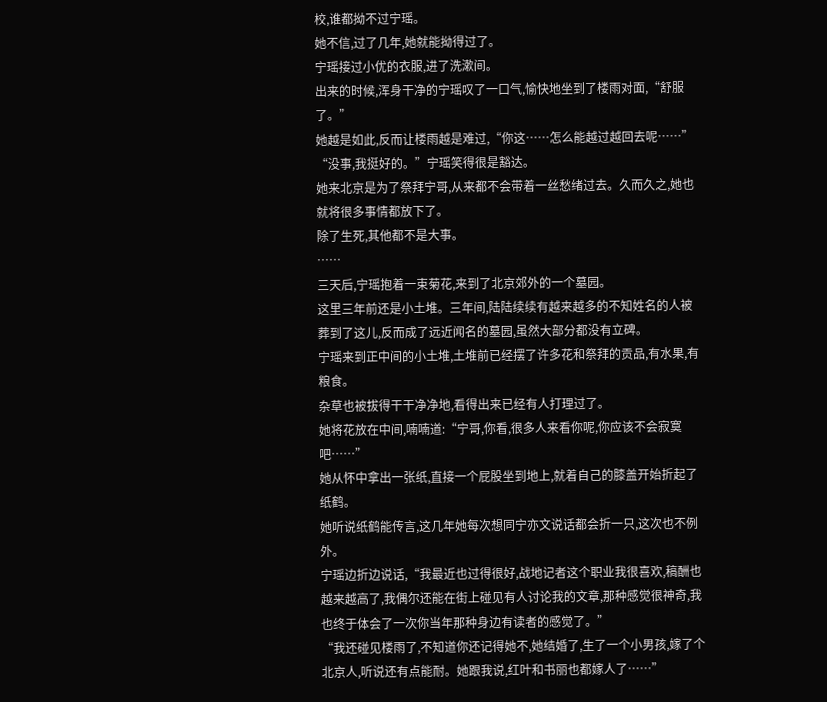校,谁都拗不过宁瑶。
她不信,过了几年,她就能拗得过了。
宁瑶接过小优的衣服,进了洗漱间。
出来的时候,浑身干净的宁瑶叹了一口气,愉快地坐到了楼雨对面,“舒服了。”
她越是如此,反而让楼雨越是难过,“你这……怎么能越过越回去呢……”
“没事,我挺好的。”宁瑶笑得很是豁达。
她来北京是为了祭拜宁哥,从来都不会带着一丝愁绪过去。久而久之,她也就将很多事情都放下了。
除了生死,其他都不是大事。
……
三天后,宁瑶抱着一束菊花,来到了北京郊外的一个墓园。
这里三年前还是小土堆。三年间,陆陆续续有越来越多的不知姓名的人被葬到了这儿,反而成了远近闻名的墓园,虽然大部分都没有立碑。
宁瑶来到正中间的小土堆,土堆前已经摆了许多花和祭拜的贡品,有水果,有粮食。
杂草也被拔得干干净净地,看得出来已经有人打理过了。
她将花放在中间,喃喃道:“宁哥,你看,很多人来看你呢,你应该不会寂寞吧……”
她从怀中拿出一张纸,直接一个屁股坐到地上,就着自己的膝盖开始折起了纸鹤。
她听说纸鹤能传言,这几年她每次想同宁亦文说话都会折一只,这次也不例外。
宁瑶边折边说话,“我最近也过得很好,战地记者这个职业我很喜欢,稿酬也越来越高了,我偶尔还能在街上碰见有人讨论我的文章,那种感觉很神奇,我也终于体会了一次你当年那种身边有读者的感觉了。”
“我还碰见楼雨了,不知道你还记得她不,她结婚了,生了一个小男孩,嫁了个北京人,听说还有点能耐。她跟我说,红叶和书丽也都嫁人了……”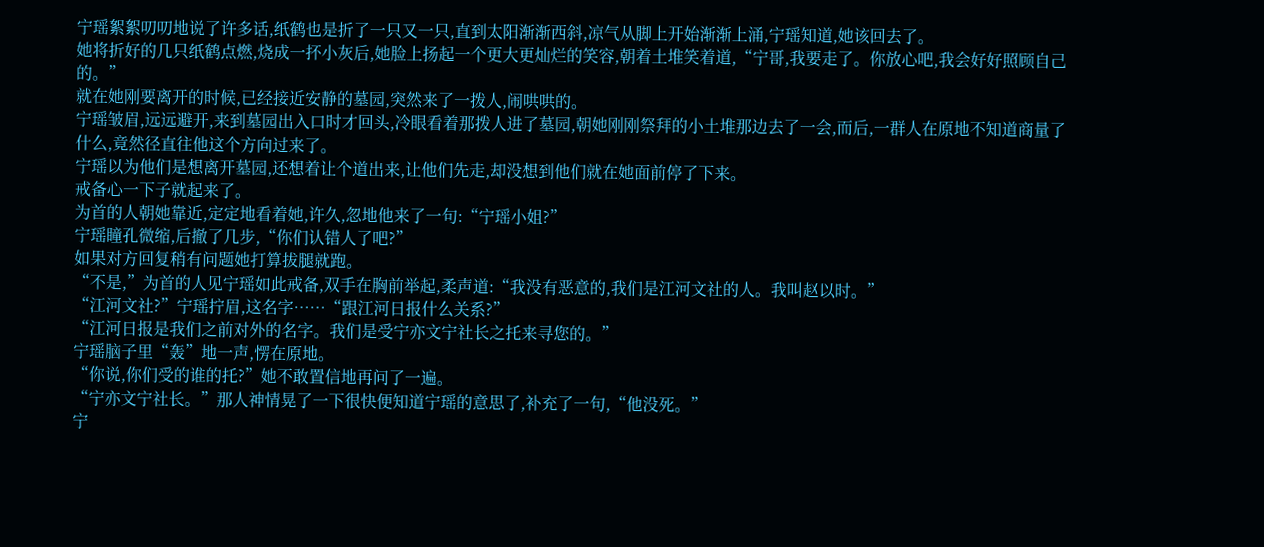宁瑶絮絮叨叨地说了许多话,纸鹤也是折了一只又一只,直到太阳渐渐西斜,凉气从脚上开始渐渐上涌,宁瑶知道,她该回去了。
她将折好的几只纸鹤点燃,烧成一抔小灰后,她脸上扬起一个更大更灿烂的笑容,朝着土堆笑着道,“宁哥,我要走了。你放心吧,我会好好照顾自己的。”
就在她刚要离开的时候,已经接近安静的墓园,突然来了一拨人,闹哄哄的。
宁瑶皱眉,远远避开,来到墓园出入口时才回头,冷眼看着那拨人进了墓园,朝她刚刚祭拜的小土堆那边去了一会,而后,一群人在原地不知道商量了什么,竟然径直往他这个方向过来了。
宁瑶以为他们是想离开墓园,还想着让个道出来,让他们先走,却没想到他们就在她面前停了下来。
戒备心一下子就起来了。
为首的人朝她靠近,定定地看着她,许久,忽地他来了一句:“宁瑶小姐?”
宁瑶瞳孔微缩,后撤了几步,“你们认错人了吧?”
如果对方回复稍有问题她打算拔腿就跑。
“不是,”为首的人见宁瑶如此戒备,双手在胸前举起,柔声道:“我没有恶意的,我们是江河文社的人。我叫赵以时。”
“江河文社?”宁瑶拧眉,这名字……“跟江河日报什么关系?”
“江河日报是我们之前对外的名字。我们是受宁亦文宁社长之托来寻您的。”
宁瑶脑子里“轰”地一声,愣在原地。
“你说,你们受的谁的托?”她不敢置信地再问了一遍。
“宁亦文宁社长。”那人神情晃了一下很快便知道宁瑶的意思了,补充了一句,“他没死。”
宁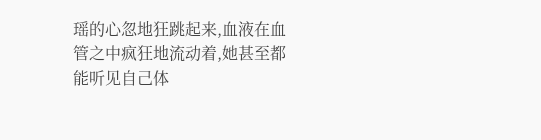瑶的心忽地狂跳起来,血液在血管之中疯狂地流动着,她甚至都能听见自己体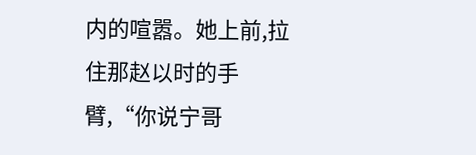内的喧嚣。她上前,拉住那赵以时的手臂,“你说宁哥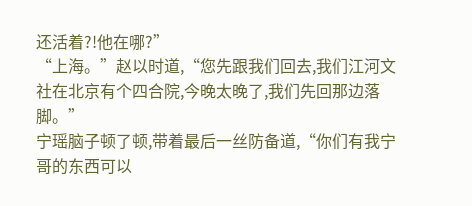还活着?!他在哪?”
“上海。”赵以时道,“您先跟我们回去,我们江河文社在北京有个四合院,今晚太晚了,我们先回那边落脚。”
宁瑶脑子顿了顿,带着最后一丝防备道,“你们有我宁哥的东西可以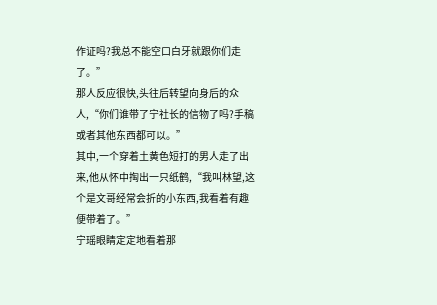作证吗?我总不能空口白牙就跟你们走了。”
那人反应很快,头往后转望向身后的众人,“你们谁带了宁社长的信物了吗?手稿或者其他东西都可以。”
其中,一个穿着土黄色短打的男人走了出来,他从怀中掏出一只纸鹤,“我叫林望,这个是文哥经常会折的小东西,我看着有趣便带着了。”
宁瑶眼睛定定地看着那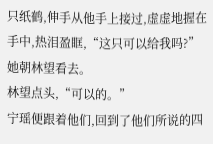只纸鹤,伸手从他手上接过,虚虚地握在手中,热泪盈眶,“这只可以给我吗?”她朝林望看去。
林望点头,“可以的。”
宁瑶便跟着他们,回到了他们所说的四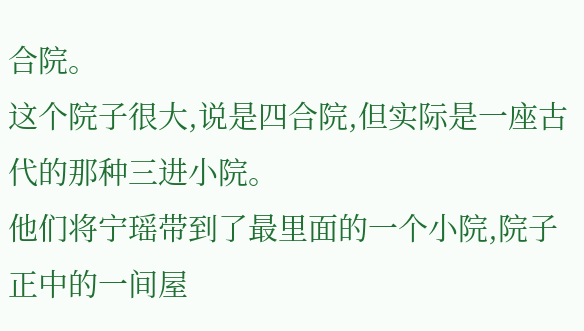合院。
这个院子很大,说是四合院,但实际是一座古代的那种三进小院。
他们将宁瑶带到了最里面的一个小院,院子正中的一间屋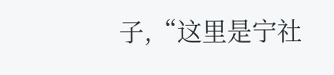子,“这里是宁社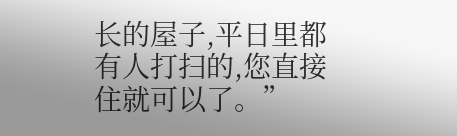长的屋子,平日里都有人打扫的,您直接住就可以了。”